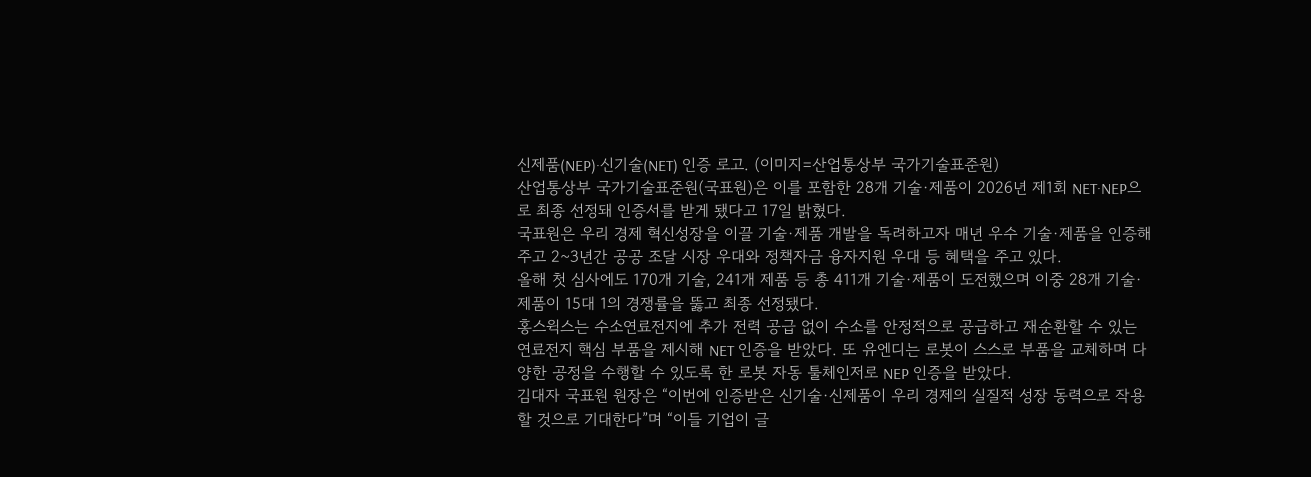신제품(NEP)·신기술(NET) 인증 로고. (이미지=산업통상부 국가기술표준원)
산업통상부 국가기술표준원(국표원)은 이를 포함한 28개 기술·제품이 2026년 제1회 NET·NEP으로 최종 선정돼 인증서를 받게 됐다고 17일 밝혔다.
국표원은 우리 경제 혁신성장을 이끌 기술·제품 개발을 독려하고자 매년 우수 기술·제품을 인증해주고 2~3년간 공공 조달 시장 우대와 정책자금 융자지원 우대 등 혜택을 주고 있다.
올해 첫 심사에도 170개 기술, 241개 제품 등 총 411개 기술·제품이 도전했으며 이중 28개 기술·제품이 15대 1의 경쟁률을 뚫고 최종 선정됐다.
홍스윅스는 수소연료전지에 추가 전력 공급 없이 수소를 안정적으로 공급하고 재순환할 수 있는 연료전지 핵심 부품을 제시해 NET 인증을 받았다. 또 유엔디는 로봇이 스스로 부품을 교체하며 다양한 공정을 수행할 수 있도록 한 로봇 자동 툴체인저로 NEP 인증을 받았다.
김대자 국표원 원장은 “이번에 인증받은 신기술·신제품이 우리 경제의 실질적 성장 동력으로 작용할 것으로 기대한다”며 “이들 기업이 글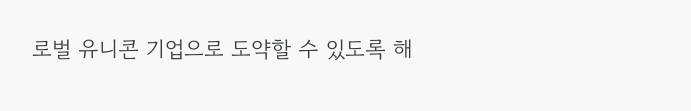로벌 유니콘 기업으로 도약할 수 있도록 해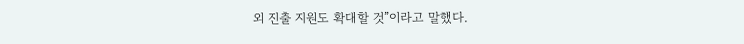외 진출 지원도 확대할 것”이라고 말했다.